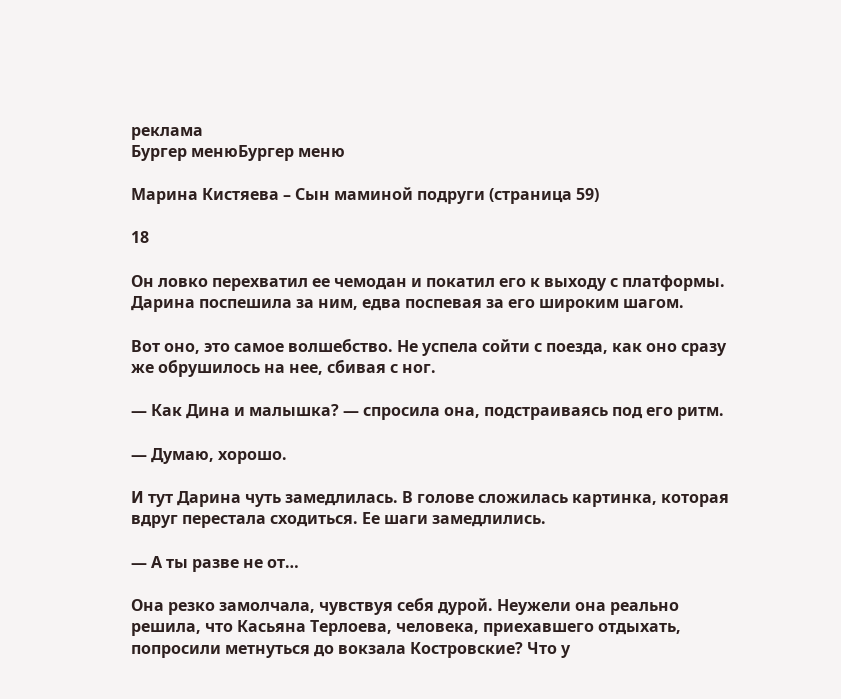реклама
Бургер менюБургер меню

Марина Кистяева – Сын маминой подруги (страница 59)

18

Он ловко перехватил ее чемодан и покатил его к выходу с платформы. Дарина поспешила за ним, едва поспевая за его широким шагом.

Вот оно, это самое волшебство. Не успела сойти с поезда, как оно сразу же обрушилось на нее, сбивая с ног.

— Как Дина и малышка? — спросила она, подстраиваясь под его ритм.

— Думаю, хорошо.

И тут Дарина чуть замедлилась. В голове сложилась картинка, которая вдруг перестала сходиться. Ее шаги замедлились.

— А ты разве не от…

Она резко замолчала, чувствуя себя дурой. Неужели она реально решила, что Касьяна Терлоева, человека, приехавшего отдыхать, попросили метнуться до вокзала Костровские? Что у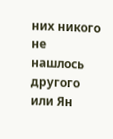них никого не нашлось другого или Ян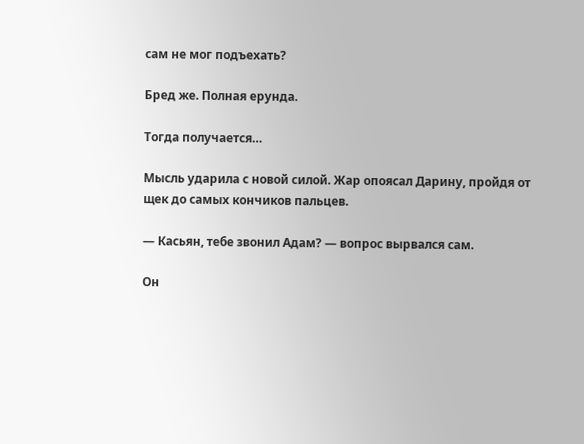сам не мог подъехать?

Бред же. Полная ерунда.

Тогда получается…

Мысль ударила с новой силой. Жар опоясал Дарину, пройдя от щек до самых кончиков пальцев.

— Касьян, тебе звонил Адам? — вопрос вырвался сам.

Он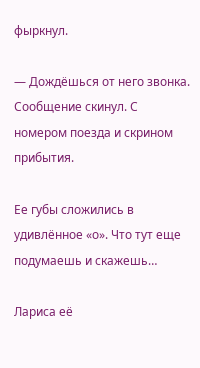фыркнул.

— Дождёшься от него звонка. Сообщение скинул. С номером поезда и скрином прибытия.

Ее губы сложились в удивлённое «о». Что тут еще подумаешь и скажешь…

Лариса её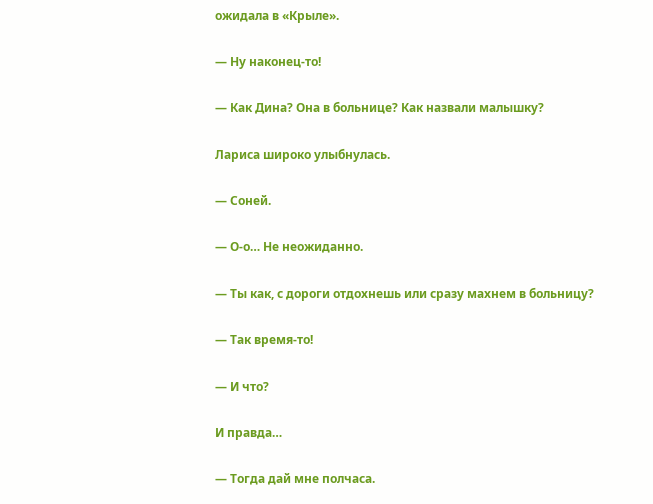ожидала в «Крыле».

— Ну наконец-то!

— Как Дина? Она в больнице? Как назвали малышку?

Лариса широко улыбнулась.

— Соней.

— О-о… Не неожиданно.

— Ты как, с дороги отдохнешь или сразу махнем в больницу?

— Так время-то!

— И что?

И правда…

— Тогда дай мне полчаса.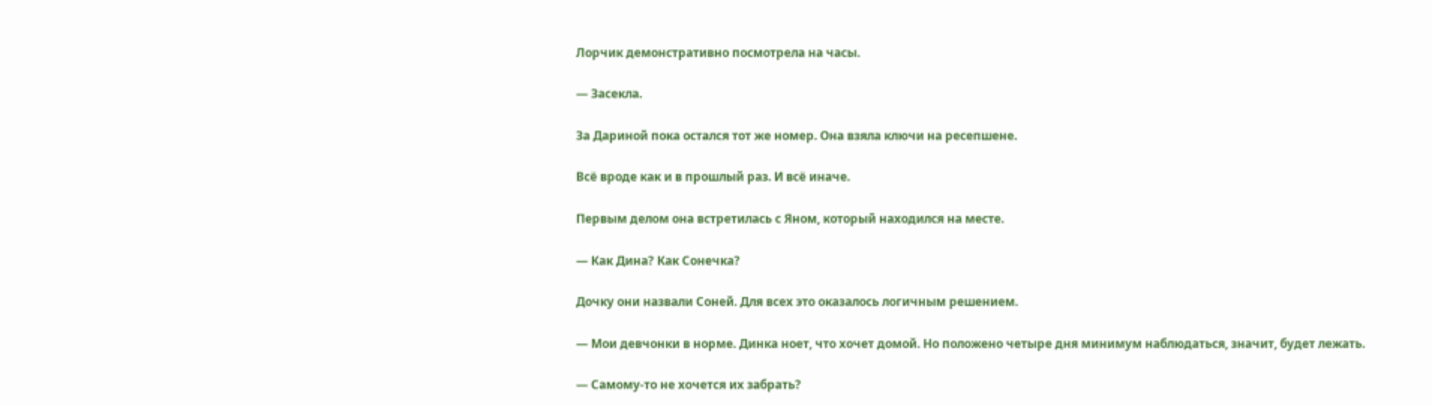Лорчик демонстративно посмотрела на часы.

— Засекла.

За Дариной пока остался тот же номер. Она взяла ключи на ресепшене.

Всё вроде как и в прошлый раз. И всё иначе.

Первым делом она встретилась с Яном, который находился на месте.

— Как Дина? Как Сонечка?

Дочку они назвали Соней. Для всех это оказалось логичным решением.

— Мои девчонки в норме. Динка ноет, что хочет домой. Но положено четыре дня минимум наблюдаться, значит, будет лежать.

— Самому-то не хочется их забрать?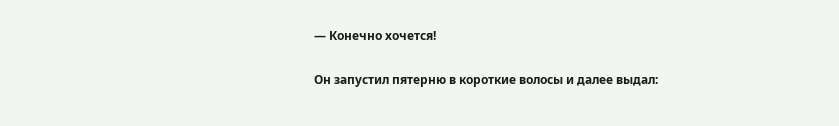— Конечно хочется!

Он запустил пятерню в короткие волосы и далее выдал: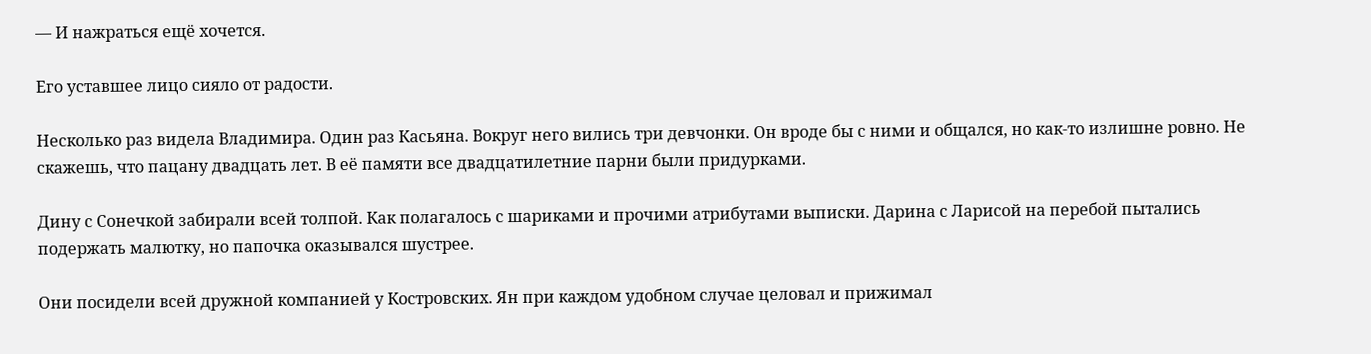— И нажраться ещё хочется.

Его уставшее лицо сияло от радости.

Несколько раз видела Владимира. Один раз Касьяна. Вокруг него вились три девчонки. Он вроде бы с ними и общался, но как-то излишне ровно. Не скажешь, что пацану двадцать лет. В её памяти все двадцатилетние парни были придурками.

Дину с Сонечкой забирали всей толпой. Как полагалось с шариками и прочими атрибутами выписки. Дарина с Ларисой на перебой пытались подержать малютку, но папочка оказывался шустрее.

Они посидели всей дружной компанией у Костровских. Ян при каждом удобном случае целовал и прижимал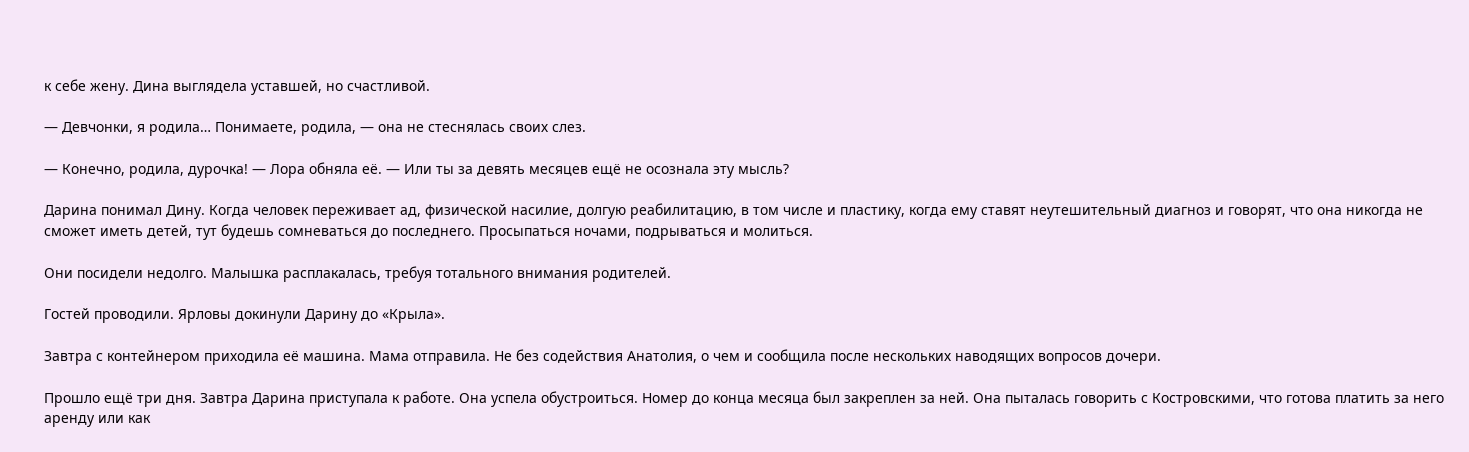к себе жену. Дина выглядела уставшей, но счастливой.

— Девчонки, я родила… Понимаете, родила, — она не стеснялась своих слез.

— Конечно, родила, дурочка! — Лора обняла её. — Или ты за девять месяцев ещё не осознала эту мысль?

Дарина понимал Дину. Когда человек переживает ад, физической насилие, долгую реабилитацию, в том числе и пластику, когда ему ставят неутешительный диагноз и говорят, что она никогда не сможет иметь детей, тут будешь сомневаться до последнего. Просыпаться ночами, подрываться и молиться.

Они посидели недолго. Малышка расплакалась, требуя тотального внимания родителей.

Гостей проводили. Ярловы докинули Дарину до «Крыла».

Завтра с контейнером приходила её машина. Мама отправила. Не без содействия Анатолия, о чем и сообщила после нескольких наводящих вопросов дочери.

Прошло ещё три дня. Завтра Дарина приступала к работе. Она успела обустроиться. Номер до конца месяца был закреплен за ней. Она пыталась говорить с Костровскими, что готова платить за него аренду или как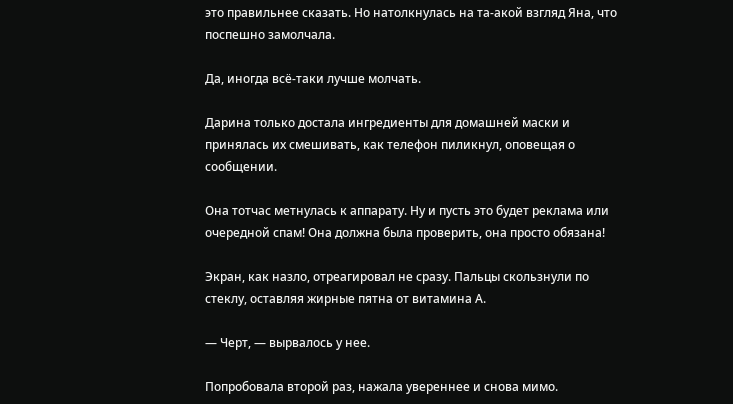это правильнее сказать. Но натолкнулась на та-акой взгляд Яна, что поспешно замолчала.

Да, иногда всё-таки лучше молчать.

Дарина только достала ингредиенты для домашней маски и принялась их смешивать, как телефон пиликнул, оповещая о сообщении.

Она тотчас метнулась к аппарату. Ну и пусть это будет реклама или очередной спам! Она должна была проверить, она просто обязана!

Экран, как назло, отреагировал не сразу. Пальцы скользнули по стеклу, оставляя жирные пятна от витамина А.

— Черт, — вырвалось у нее.

Попробовала второй раз, нажала увереннее и снова мимо.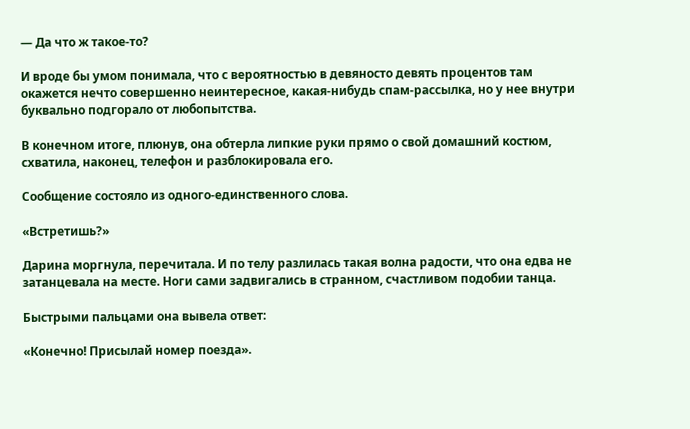— Да что ж такое-то?

И вроде бы умом понимала, что с вероятностью в девяносто девять процентов там окажется нечто совершенно неинтересное, какая-нибудь спам-рассылка, но у нее внутри буквально подгорало от любопытства.

В конечном итоге, плюнув, она обтерла липкие руки прямо о свой домашний костюм, схватила, наконец, телефон и разблокировала его.

Сообщение состояло из одного-единственного слова.

«Встретишь?»

Дарина моргнула, перечитала. И по телу разлилась такая волна радости, что она едва не затанцевала на месте. Ноги сами задвигались в странном, счастливом подобии танца.

Быстрыми пальцами она вывела ответ:

«Конечно! Присылай номер поезда».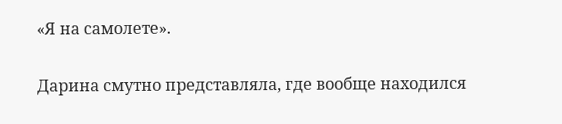«Я на самолете».

Дарина смутно представляла, где вообще находился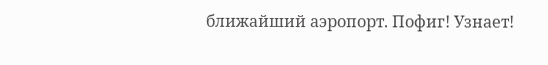ближайший аэропорт. Пофиг! Узнает!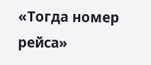«Тогда номер рейса»